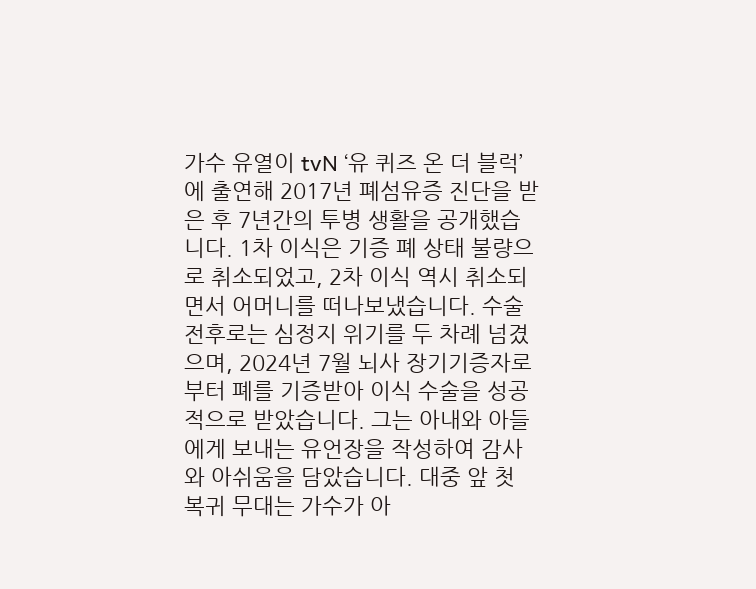가수 유열이 tvN ‘유 퀴즈 온 더 블럭’에 출연해 2017년 폐섬유증 진단을 받은 후 7년간의 투병 생활을 공개했습니다. 1차 이식은 기증 폐 상태 불량으로 취소되었고, 2차 이식 역시 취소되면서 어머니를 떠나보냈습니다. 수술 전후로는 심정지 위기를 두 차례 넘겼으며, 2024년 7월 뇌사 장기기증자로부터 폐를 기증받아 이식 수술을 성공적으로 받았습니다. 그는 아내와 아들에게 보내는 유언장을 작성하여 감사와 아쉬움을 담았습니다. 대중 앞 첫 복귀 무대는 가수가 아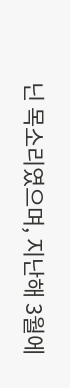닌 목소리였으며, 지난해 3월에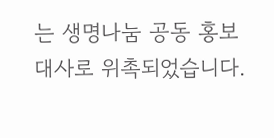는 생명나눔 공동 홍보대사로 위촉되었습니다.